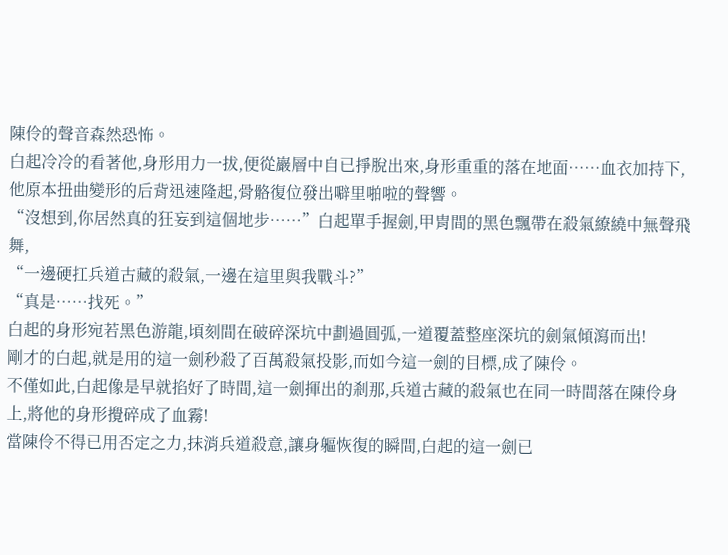陳伶的聲音森然恐怖。
白起冷冷的看著他,身形用力一拔,便從巖層中自已掙脫出來,身形重重的落在地面……血衣加持下,他原本扭曲變形的后背迅速隆起,骨骼復位發出噼里啪啦的聲響。
“沒想到,你居然真的狂妄到這個地步……”白起單手握劍,甲胄間的黑色飄帶在殺氣繚繞中無聲飛舞,
“一邊硬扛兵道古藏的殺氣,一邊在這里與我戰斗?”
“真是……找死。”
白起的身形宛若黑色游龍,頃刻間在破碎深坑中劃過圓弧,一道覆蓋整座深坑的劍氣傾瀉而出!
剛才的白起,就是用的這一劍秒殺了百萬殺氣投影,而如今這一劍的目標,成了陳伶。
不僅如此,白起像是早就掐好了時間,這一劍揮出的剎那,兵道古藏的殺氣也在同一時間落在陳伶身上,將他的身形攪碎成了血霧!
當陳伶不得已用否定之力,抹消兵道殺意,讓身軀恢復的瞬間,白起的這一劍已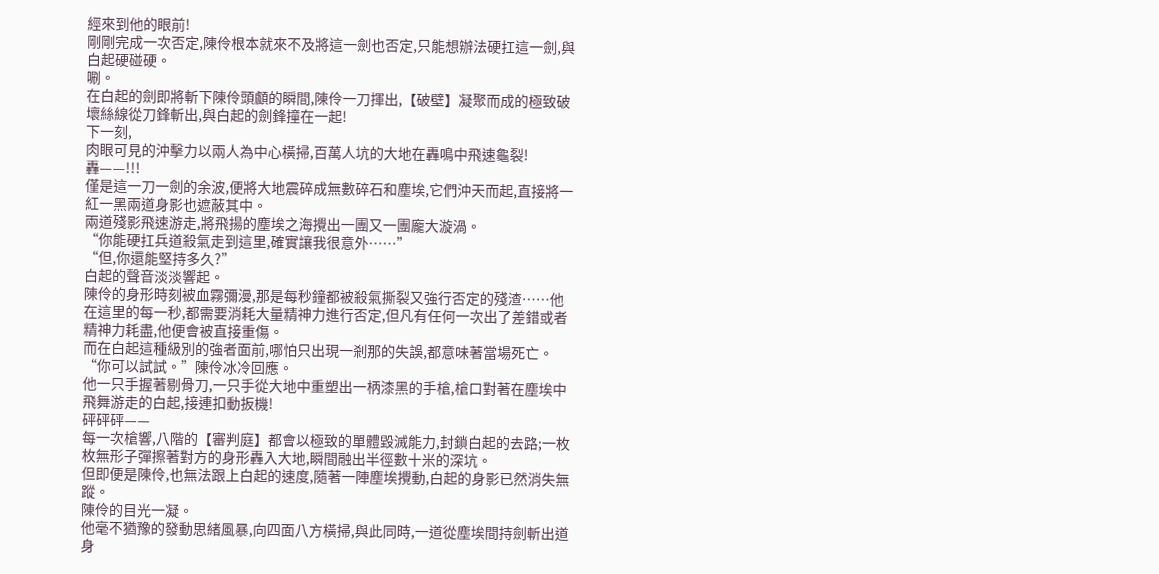經來到他的眼前!
剛剛完成一次否定,陳伶根本就來不及將這一劍也否定,只能想辦法硬扛這一劍,與白起硬碰硬。
唰。
在白起的劍即將斬下陳伶頭顱的瞬間,陳伶一刀揮出,【破壁】凝聚而成的極致破壞絲線從刀鋒斬出,與白起的劍鋒撞在一起!
下一刻,
肉眼可見的沖擊力以兩人為中心橫掃,百萬人坑的大地在轟鳴中飛速龜裂!
轟——!!!
僅是這一刀一劍的余波,便將大地震碎成無數碎石和塵埃,它們沖天而起,直接將一紅一黑兩道身影也遮蔽其中。
兩道殘影飛速游走,將飛揚的塵埃之海攪出一團又一團龐大漩渦。
“你能硬扛兵道殺氣走到這里,確實讓我很意外……”
“但,你還能堅持多久?”
白起的聲音淡淡響起。
陳伶的身形時刻被血霧彌漫,那是每秒鐘都被殺氣撕裂又強行否定的殘渣……他在這里的每一秒,都需要消耗大量精神力進行否定,但凡有任何一次出了差錯或者精神力耗盡,他便會被直接重傷。
而在白起這種級別的強者面前,哪怕只出現一剎那的失誤,都意味著當場死亡。
“你可以試試。”陳伶冰冷回應。
他一只手握著剔骨刀,一只手從大地中重塑出一柄漆黑的手槍,槍口對著在塵埃中飛舞游走的白起,接連扣動扳機!
砰砰砰——
每一次槍響,八階的【審判庭】都會以極致的單體毀滅能力,封鎖白起的去路;一枚枚無形子彈擦著對方的身形轟入大地,瞬間融出半徑數十米的深坑。
但即便是陳伶,也無法跟上白起的速度,隨著一陣塵埃攪動,白起的身影已然消失無蹤。
陳伶的目光一凝。
他毫不猶豫的發動思緒風暴,向四面八方橫掃,與此同時,一道從塵埃間持劍斬出道身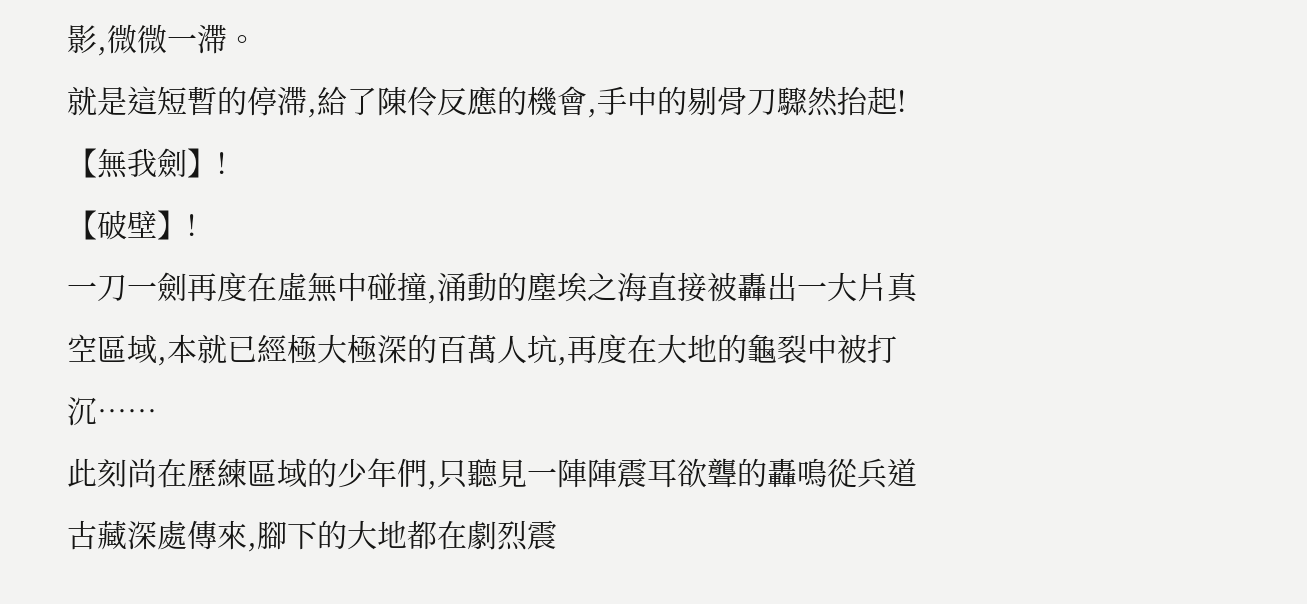影,微微一滯。
就是這短暫的停滯,給了陳伶反應的機會,手中的剔骨刀驟然抬起!
【無我劍】!
【破壁】!
一刀一劍再度在虛無中碰撞,涌動的塵埃之海直接被轟出一大片真空區域,本就已經極大極深的百萬人坑,再度在大地的龜裂中被打沉……
此刻尚在歷練區域的少年們,只聽見一陣陣震耳欲聾的轟鳴從兵道古藏深處傳來,腳下的大地都在劇烈震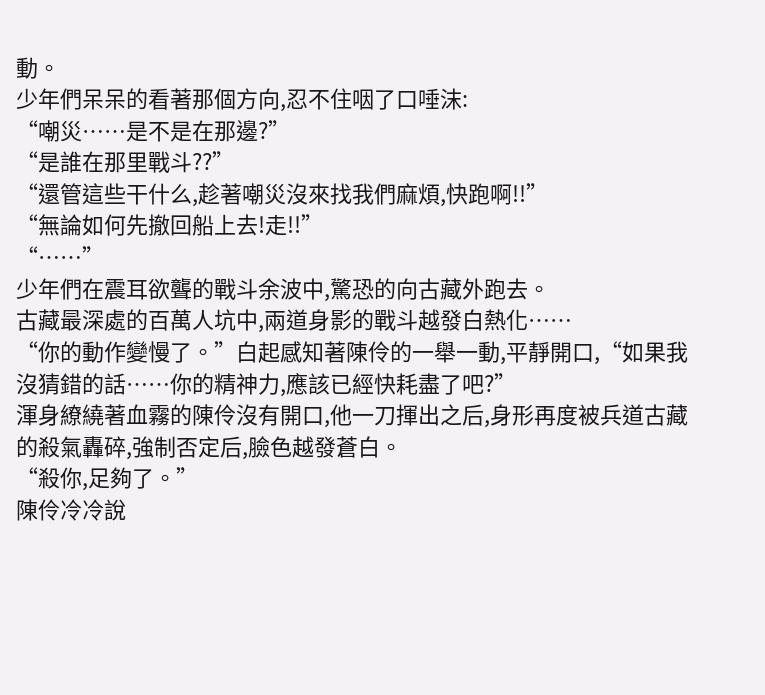動。
少年們呆呆的看著那個方向,忍不住咽了口唾沫:
“嘲災……是不是在那邊?”
“是誰在那里戰斗??”
“還管這些干什么,趁著嘲災沒來找我們麻煩,快跑啊!!”
“無論如何先撤回船上去!走!!”
“……”
少年們在震耳欲聾的戰斗余波中,驚恐的向古藏外跑去。
古藏最深處的百萬人坑中,兩道身影的戰斗越發白熱化……
“你的動作變慢了。”白起感知著陳伶的一舉一動,平靜開口,“如果我沒猜錯的話……你的精神力,應該已經快耗盡了吧?”
渾身繚繞著血霧的陳伶沒有開口,他一刀揮出之后,身形再度被兵道古藏的殺氣轟碎,強制否定后,臉色越發蒼白。
“殺你,足夠了。”
陳伶冷冷說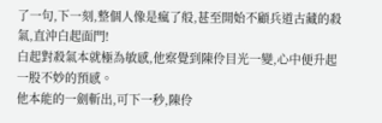了一句,下一刻,整個人像是瘋了般,甚至開始不顧兵道古藏的殺氣,直沖白起面門!
白起對殺氣本就極為敏感,他察覺到陳伶目光一變,心中便升起一股不妙的預感。
他本能的一劍斬出,可下一秒,陳伶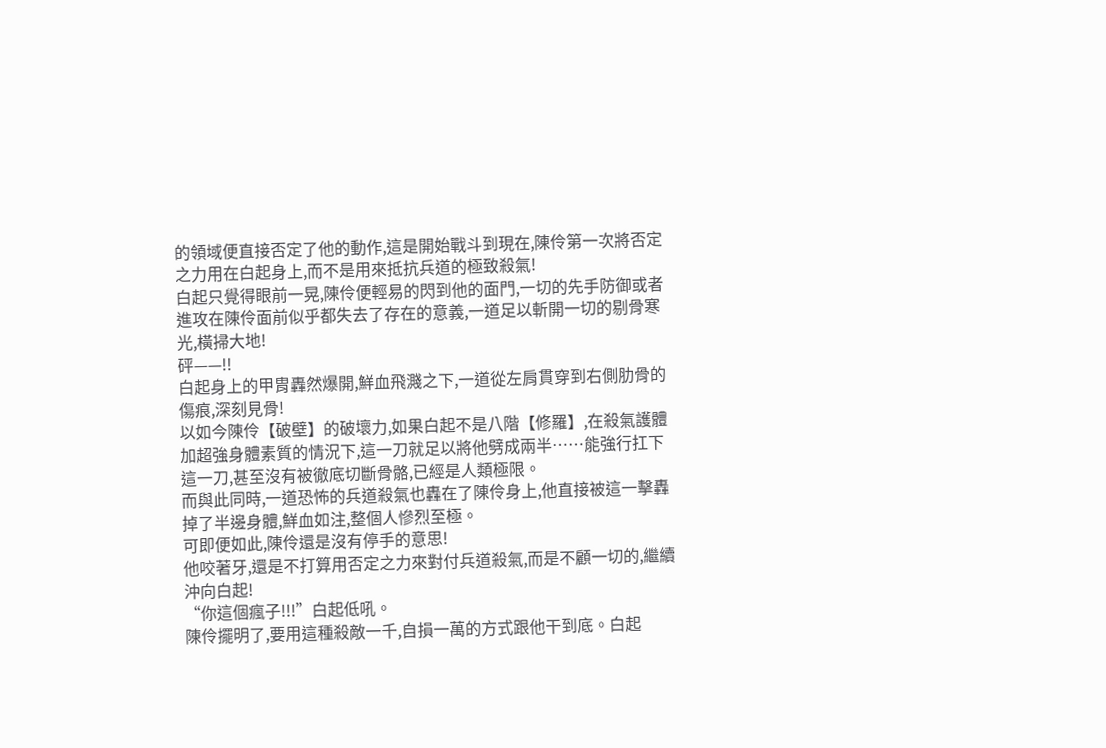的領域便直接否定了他的動作,這是開始戰斗到現在,陳伶第一次將否定之力用在白起身上,而不是用來抵抗兵道的極致殺氣!
白起只覺得眼前一晃,陳伶便輕易的閃到他的面門,一切的先手防御或者進攻在陳伶面前似乎都失去了存在的意義,一道足以斬開一切的剔骨寒光,橫掃大地!
砰——!!
白起身上的甲胄轟然爆開,鮮血飛濺之下,一道從左肩貫穿到右側肋骨的傷痕,深刻見骨!
以如今陳伶【破壁】的破壞力,如果白起不是八階【修羅】,在殺氣護體加超強身體素質的情況下,這一刀就足以將他劈成兩半……能強行扛下這一刀,甚至沒有被徹底切斷骨骼,已經是人類極限。
而與此同時,一道恐怖的兵道殺氣也轟在了陳伶身上,他直接被這一擊轟掉了半邊身體,鮮血如注,整個人慘烈至極。
可即便如此,陳伶還是沒有停手的意思!
他咬著牙,還是不打算用否定之力來對付兵道殺氣,而是不顧一切的,繼續沖向白起!
“你這個瘋子!!!”白起低吼。
陳伶擺明了,要用這種殺敵一千,自損一萬的方式跟他干到底。白起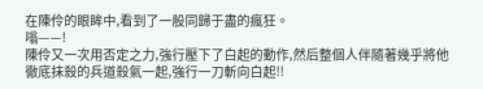在陳伶的眼眸中,看到了一股同歸于盡的瘋狂。
嗡——!
陳伶又一次用否定之力,強行壓下了白起的動作,然后整個人伴隨著幾乎將他徹底抹殺的兵道殺氣一起,強行一刀斬向白起!!